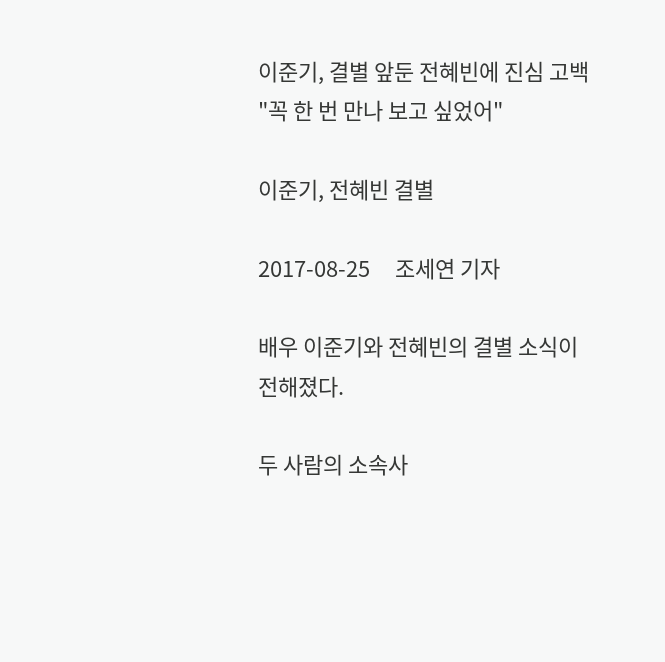이준기, 결별 앞둔 전혜빈에 진심 고백 "꼭 한 번 만나 보고 싶었어"

이준기, 전혜빈 결별

2017-08-25     조세연 기자

배우 이준기와 전혜빈의 결별 소식이 전해졌다.

두 사람의 소속사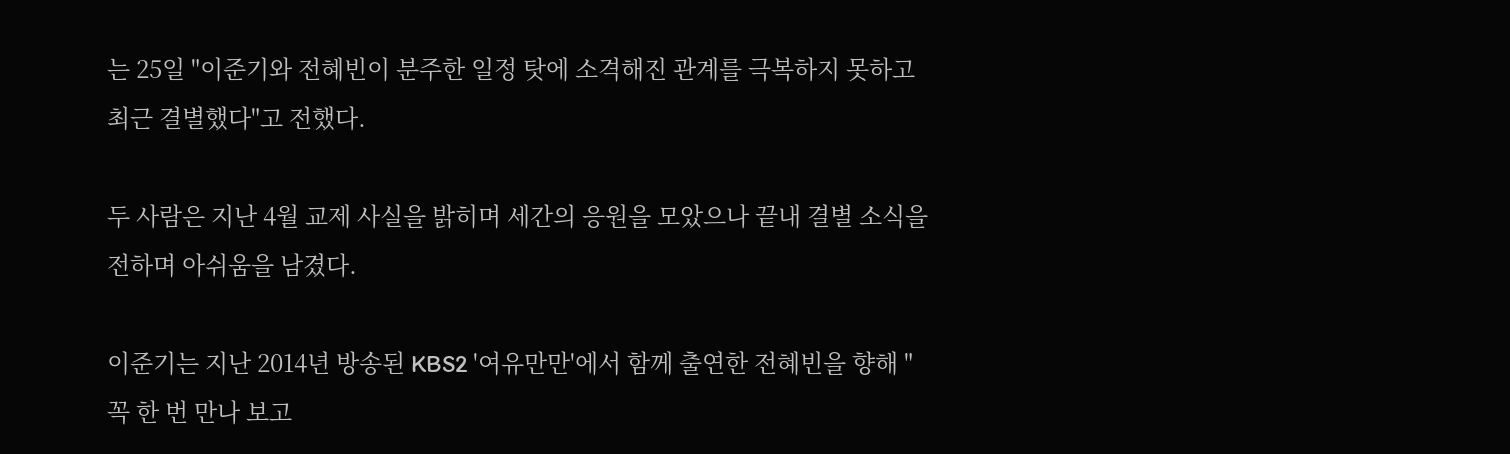는 25일 "이준기와 전혜빈이 분주한 일정 탓에 소격해진 관계를 극복하지 못하고 최근 결별했다"고 전했다.

두 사람은 지난 4월 교제 사실을 밝히며 세간의 응원을 모았으나 끝내 결별 소식을 전하며 아쉬움을 남겼다.

이준기는 지난 2014년 방송된 KBS2 '여유만만'에서 함께 출연한 전혜빈을 향해 "꼭 한 번 만나 보고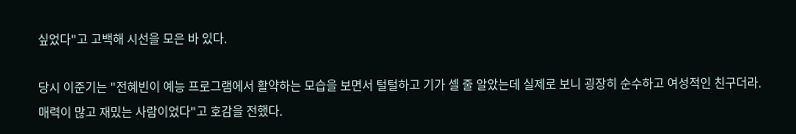싶었다"고 고백해 시선을 모은 바 있다.

당시 이준기는 "전혜빈이 예능 프로그램에서 활약하는 모습을 보면서 털털하고 기가 셀 줄 알았는데 실제로 보니 굉장히 순수하고 여성적인 친구더라. 매력이 많고 재밌는 사람이었다"고 호감을 전했다.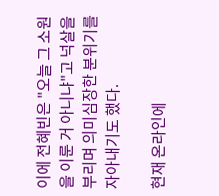이에 전혜빈은 "오늘 그 소원을 이룬 거 아니냐"고 넉살을 부리며 의미심장한 분위기를 자아내기도 했다.

현재 온라인에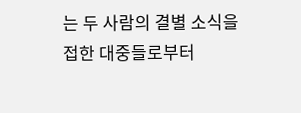는 두 사람의 결별 소식을 접한 대중들로부터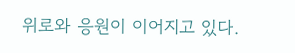위로와 응원이 이어지고 있다.